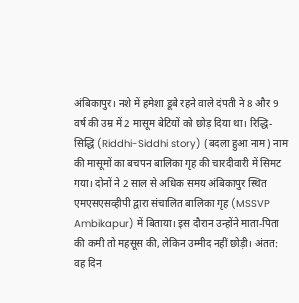अंबिकापुर। नशे में हमेशा डूबे रहने वाले दंपती ने 8 और 9 वर्ष की उम्र में 2 मासूम बेटियों को छोड़ दिया था। रिद्धि-सिद्धि (Riddhi-Siddhi story) (बदला हुआ नाम) नाम की मासूमों का बचपन बालिका गृह की चारदीवारी में सिमट गया। दोनों ने 2 साल से अधिक समय अंबिकापुर स्थित एमएसएसव्हीपी द्वारा संचालित बालिका गृह (MSSVP Ambikapur) में बिताया। इस दौरान उन्होंने माता-पिता की कमी तो महसूस की, लेकिन उम्मीद नहीं छोड़ी। अंतत: वह दिन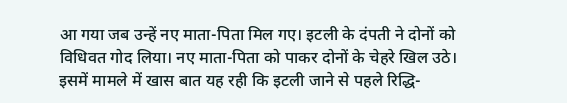आ गया जब उन्हें नए माता-पिता मिल गए। इटली के दंपती ने दोनों को विधिवत गोद लिया। नए माता-पिता को पाकर दोनों के चेहरे खिल उठे। इसमें मामले में खास बात यह रही कि इटली जाने से पहले रिद्धि-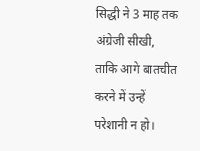सिद्धी ने 3 माह तक अंग्रेजी सीखी, ताकि आगे बातचीत करने में उन्हें परेशानी न हो।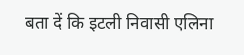बता दें कि इटली निवासी एलिना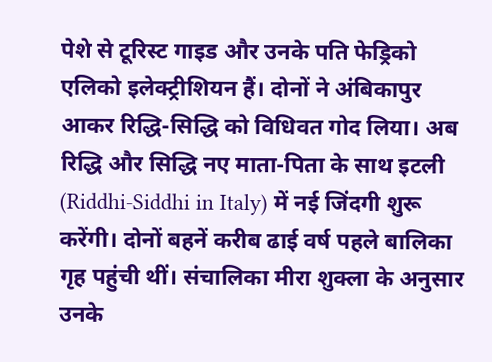पेशे से टूरिस्ट गाइड और उनके पति फेड्रिको एलिको इलेक्ट्रीशियन हैं। दोनों ने अंबिकापुर आकर रिद्धि-सिद्धि को विधिवत गोद लिया। अब रिद्धि और सिद्धि नए माता-पिता के साथ इटली (Riddhi-Siddhi in Italy) में नई जिंदगी शुरू करेंगी। दोनों बहनें करीब ढाई वर्ष पहले बालिका गृह पहुंची थीं। संचालिका मीरा शुक्ला के अनुसार उनके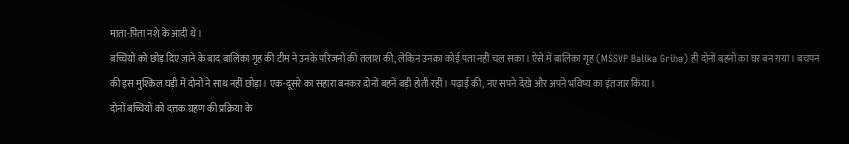माता-पिता नशे के आदी थे।
बच्चियों को छोड़ दिए जाने के बाद बालिका गृह की टीम ने उनके परिजनों की तलाश की, लेकिन उनका कोई पता नहीं चल सका। ऐसे में बालिका गृह (MSSVP Balika Griha) ही दोनों बहनों का घर बन गया। बचपन की इस मुश्किल घड़ी में दोनों ने साथ नहीं छोड़ा। एक-दूसरे का सहारा बनकर दोनों बहनें बड़ी होती रहीं। पढ़ाई की, नए सपने देखे और अपने भविष्य का इंतजार किया।
दोनों बच्चियों को दत्तक ग्रहण की प्रक्रिया के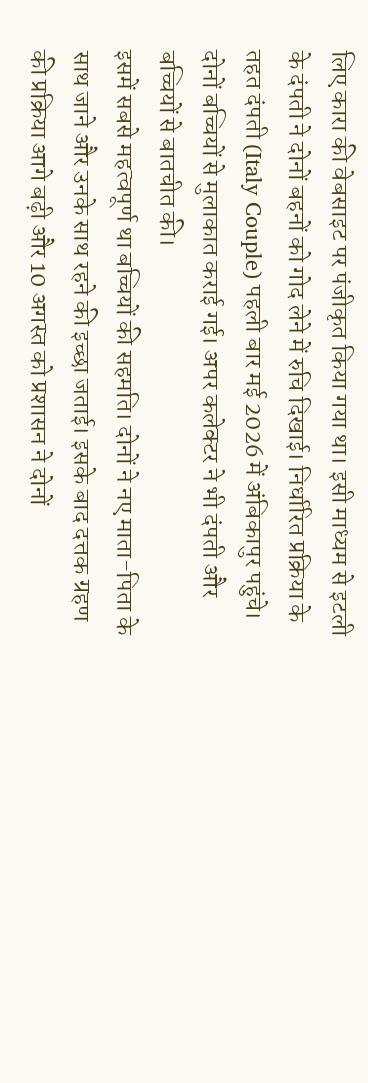लिए कारा की वेबसाइट पर पंजीकृत किया गया था। इसी माध्यम से इटली के दंपती ने दोनों बहनों को गोद लेने में रुचि दिखाई। निर्धारित प्रक्रिया के तहत दंपती (Italy Couple) पहली बार मई 2026 में अंबिकापुर पहुंचे। दोनों बच्चियों से मुलाकात कराई गई। अपर कलेक्टर ने भी दंपती और बच्चियों से बातचीत की।
इसमें सबसे महत्वपूर्ण था बच्चियों की सहमति। दोनों ने नए माता-पिता के साथ जाने और उनके साथ रहने की इच्छा जताई। इसके बाद दत्तक ग्रहण की प्रक्रिया आगे बढ़ी और 10 अगस्त को प्रशासन ने दोनों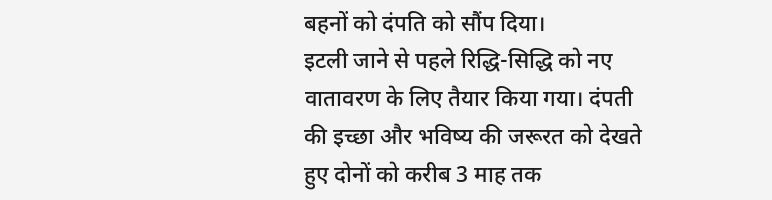बहनों को दंपति को सौंप दिया।
इटली जाने से पहले रिद्धि-सिद्धि को नए वातावरण के लिए तैयार किया गया। दंपती की इच्छा और भविष्य की जरूरत को देखते हुए दोनों को करीब 3 माह तक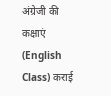अंग्रेजी की कक्षाएं (English Class) कराई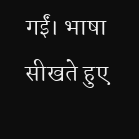गईं। भाषा सीखते हुए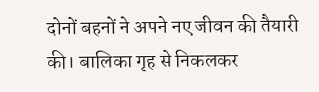दोनों बहनों ने अपने नए जीवन की तैयारी की। बालिका गृह से निकलकर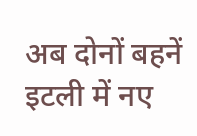अब दोनों बहनें इटली में नए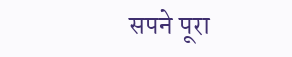सपने पूरा